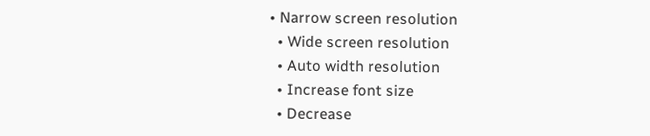• Narrow screen resolution
  • Wide screen resolution
  • Auto width resolution
  • Increase font size
  • Decrease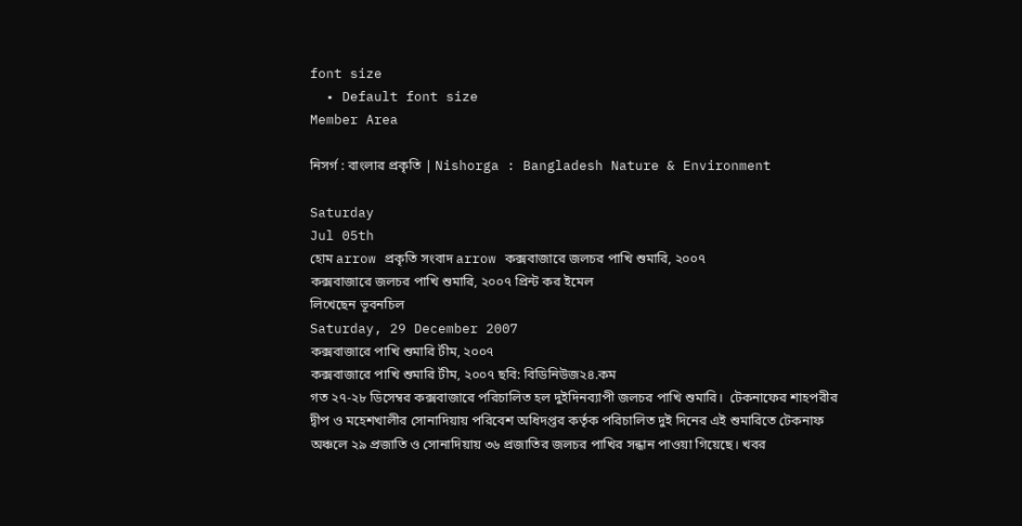font size
  • Default font size
Member Area

নিসর্গ : বাংলার প্রকৃতি | Nishorga : Bangladesh Nature & Environment

Saturday
Jul 05th
হোম arrow প্রকৃতি সংবাদ arrow কক্সবাজারে জলচর পাখি শুমারি, ২০০৭
কক্সবাজারে জলচর পাখি শুমারি, ২০০৭ প্রিন্ট কর ইমেল
লিখেছেন ভূবনচিল
Saturday, 29 December 2007
কক্সবাজারে পাখি শুমারি টীম, ২০০৭
কক্সবাজারে পাখি শুমারি টীম, ২০০৭ ছবি: বিডিনিউজ২৪.কম
গত ২৭-২৮ ডিসেম্বর কক্সবাজারে পরিচালিত হল দুইদিনব্যাপী জলচর পাখি শুমারি।  টেকনাফের শাহপরীর দ্বীপ ও মহেশখালীর সোনাদিয়ায় পরিবেশ অধিদপ্তর কর্তৃক পরিচালিত দুই দিনের এই শুমারিতে টেকনাফ অঞ্চলে ২৯ প্রজাতি ও সোনাদিয়ায় ৩৬ প্রজাতির জলচর পাখির সন্ধান পাওয়া গিয়েছে। খবর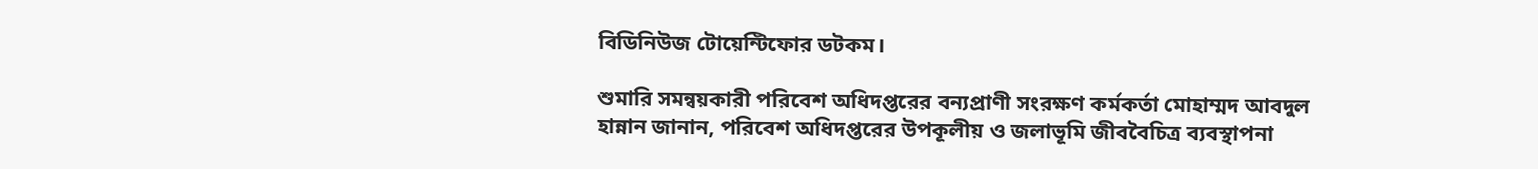বিডিনিউজ টোয়েন্টিফোর ডটকম।

শুমারি সমন্বয়কারী পরিবেশ অধিদপ্তরের বন্যপ্রাণী সংরক্ষণ কর্মকর্তা মোহাম্মদ আবদুল হান্নান জানান, পরিবেশ অধিদপ্তরের উপকূলীয় ও জলাভূমি জীববৈচিত্র ব্যবস্থাপনা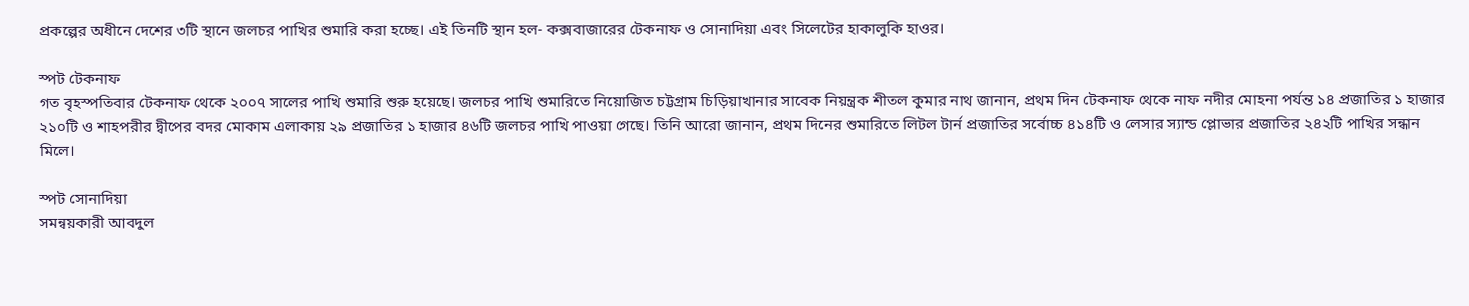প্রকল্পের অধীনে দেশের ৩টি স্থানে জলচর পাখির শুমারি করা হচ্ছে। এই তিনটি স্থান হল- কক্সবাজারের টেকনাফ ও সোনাদিয়া এবং সিলেটের হাকালুকি হাওর।

স্পট টেকনাফ
গত বৃহস্পতিবার টেকনাফ থেকে ২০০৭ সালের পাখি শুমারি শুরু হয়েছে। জলচর পাখি শুমারিতে নিয়োজিত চট্টগ্রাম চিড়িয়াখানার সাবেক নিয়ন্ত্রক শীতল কুমার নাথ জানান, প্রথম দিন টেকনাফ থেকে নাফ নদীর মোহনা পর্যন্ত ১৪ প্রজাতির ১ হাজার ২১০টি ও শাহপরীর দ্বীপের বদর মোকাম এলাকায় ২৯ প্রজাতির ১ হাজার ৪৬টি জলচর পাখি পাওয়া গেছে। তিনি আরো জানান, প্রথম দিনের শুমারিতে লিটল টার্ন প্রজাতির সর্বোচ্চ ৪১৪টি ও লেসার স্যান্ড প্লোভার প্রজাতির ২৪২টি পাখির সন্ধান মিলে।

স্পট সোনাদিয়া
সমন্বয়কারী আবদুল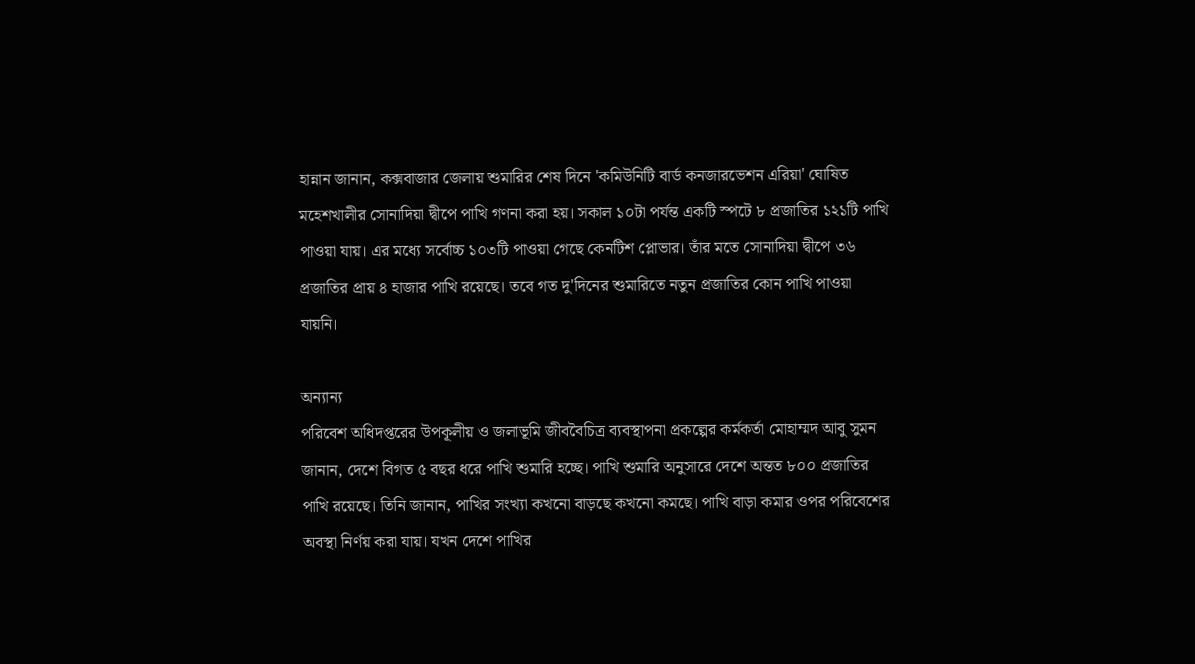হান্নান জানান, কক্সবাজার জেলায় শুমারির শেষ দিনে 'কমিউনিটি বার্ড কনজারভেশন এরিয়া' ঘোষিত মহেশখালীর সোনাদিয়া দ্বীপে পাখি গণনা করা হয়। সকাল ১০টা পর্যন্ত একটি স্পটে ৮ প্রজাতির ১২১টি পাখি পাওয়া যায়। এর মধ্যে সর্বোচ্চ ১০৩টি পাওয়া গেছে কেনটিশ প্লোভার। তাঁর মতে সোনাদিয়া দ্বীপে ৩৬ প্রজাতির প্রায় ৪ হাজার পাখি রয়েছে। তবে গত দু'দিনের শুমারিতে নতুন প্রজাতির কোন পাখি পাওয়া যায়নি।

অন্যান্য
পরিবেশ অধিদপ্তরের উপকূলীয় ও জলাভূমি জীববৈচিত্র ব্যবস্থাপনা প্রকল্পের কর্মকর্তা মোহাম্মদ আবু সুমন জানান, দেশে বিগত ৫ বছর ধরে পাখি শুমারি হচ্ছে। পাখি শুমারি অনুসারে দেশে অন্তত ৮০০ প্রজাতির পাখি রয়েছে। তিনি জানান, পাখির সংখ্যা কখনো বাড়ছে কখনো কমছে। পাখি বাড়া কমার ওপর পরিবেশের অবস্থা নির্ণয় করা যায়। যখন দেশে পাখির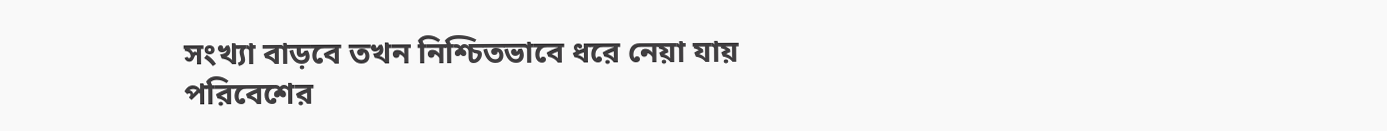সংখ্যা বাড়বে তখন নিশ্চিতভাবে ধরে নেয়া যায় পরিবেশের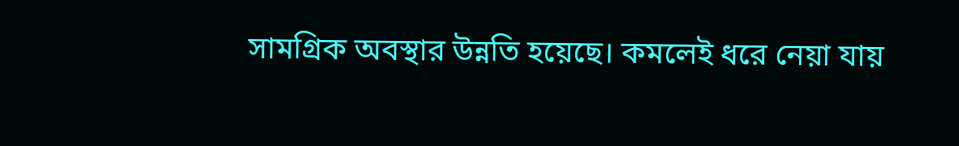সামগ্রিক অবস্থার উন্নতি হয়েছে। কমলেই ধরে নেয়া যায়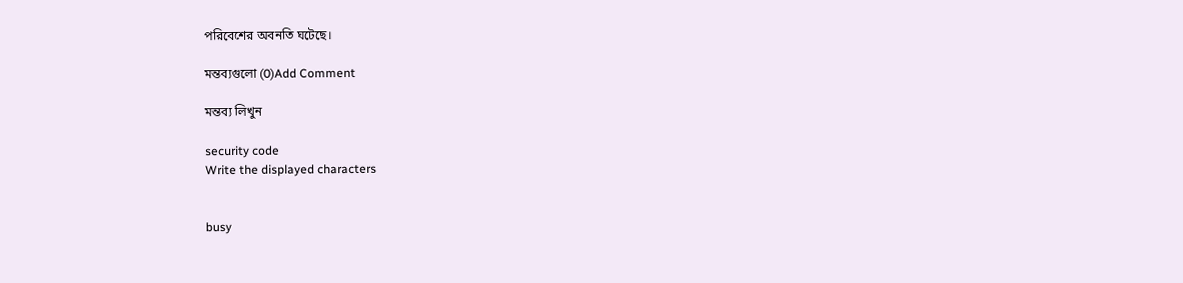পরিবেশের অবনতি ঘটেছে।

মন্তব্যগুলো (0)Add Comment

মন্তব্য লিখুন

security code
Write the displayed characters


busy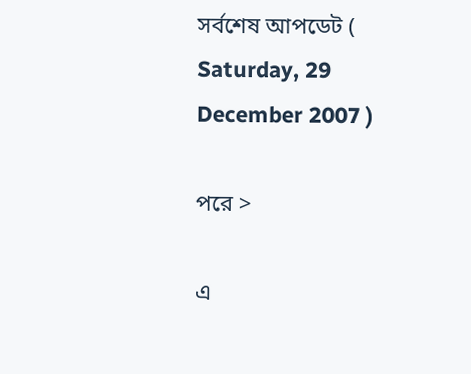সর্বশেষ আপডেট ( Saturday, 29 December 2007 )

পরে >

এ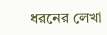ধরনের লেখা